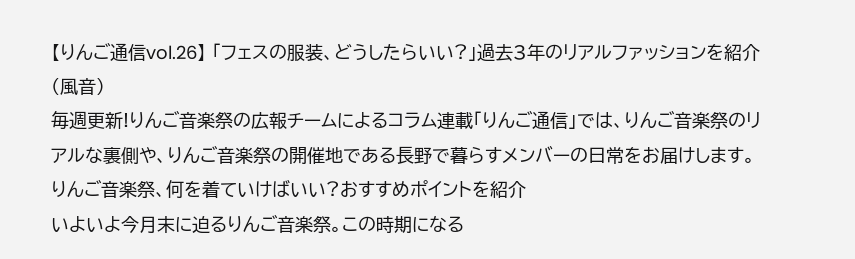【りんご通信vol.26】 「フェスの服装、どうしたらいい?」過去3年のリアルファッションを紹介(風音)
毎週更新!りんご音楽祭の広報チームによるコラム連載「りんご通信」では、りんご音楽祭のリアルな裏側や、りんご音楽祭の開催地である長野で暮らすメンバーの日常をお届けします。
りんご音楽祭、何を着ていけばいい?おすすめポイントを紹介
いよいよ今月末に迫るりんご音楽祭。この時期になる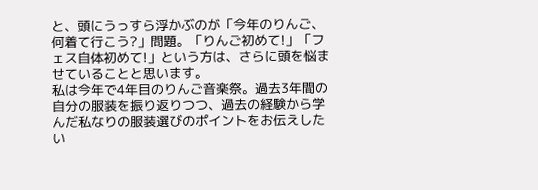と、頭にうっすら浮かぶのが「今年のりんご、何着て行こう?」問題。「りんご初めて!」「フェス自体初めて!」という方は、さらに頭を悩ませていることと思います。
私は今年で4年目のりんご音楽祭。過去3年間の自分の服装を振り返りつつ、過去の経験から学んだ私なりの服装選びのポイントをお伝えしたい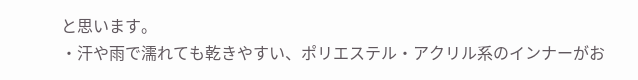と思います。
・汗や雨で濡れても乾きやすい、ポリエステル・アクリル系のインナーがお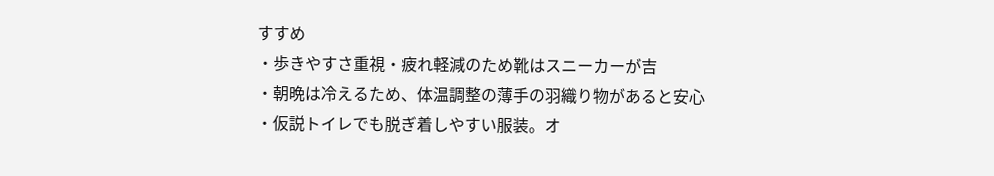すすめ
・歩きやすさ重視・疲れ軽減のため靴はスニーカーが吉
・朝晩は冷えるため、体温調整の薄手の羽織り物があると安心
・仮説トイレでも脱ぎ着しやすい服装。オ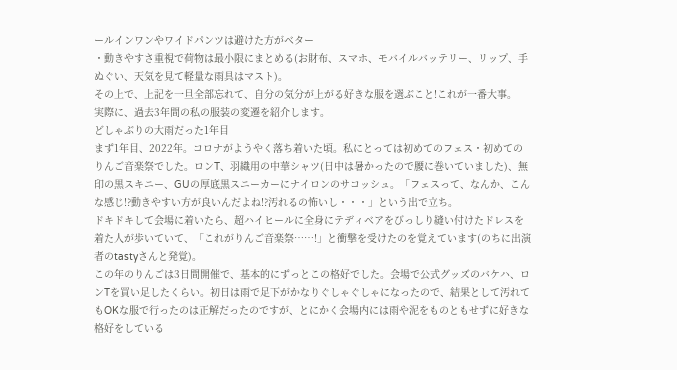ールインワンやワイドパンツは避けた方がベター
・動きやすさ重視で荷物は最小限にまとめる(お財布、スマホ、モバイルバッテリー、リップ、手ぬぐい、天気を見て軽量な雨具はマスト)。
その上で、上記を一旦全部忘れて、自分の気分が上がる好きな服を選ぶこと!これが一番大事。
実際に、過去3年間の私の服装の変遷を紹介します。
どしゃぶりの大雨だった1年目
まず1年目、2022年。コロナがようやく落ち着いた頃。私にとっては初めてのフェス・初めてのりんご音楽祭でした。ロンT、羽織用の中華シャツ(日中は暑かったので腰に巻いていました)、無印の黒スキニー、GUの厚底黒スニーカーにナイロンのサコッシュ。「フェスって、なんか、こんな感じ!?動きやすい方が良いんだよね!?汚れるの怖いし・・・」という出で立ち。
ドキドキして会場に着いたら、超ハイヒールに全身にテディベアをびっしり縫い付けたドレスを着た人が歩いていて、「これがりんご音楽祭……!」と衝撃を受けたのを覚えています(のちに出演者のtastyさんと発覚)。
この年のりんごは3日間開催で、基本的にずっとこの格好でした。会場で公式グッズのバケハ、ロンTを買い足したくらい。初日は雨で足下がかなりぐしゃぐしゃになったので、結果として汚れてもOKな服で行ったのは正解だったのですが、とにかく会場内には雨や泥をものともせずに好きな格好をしている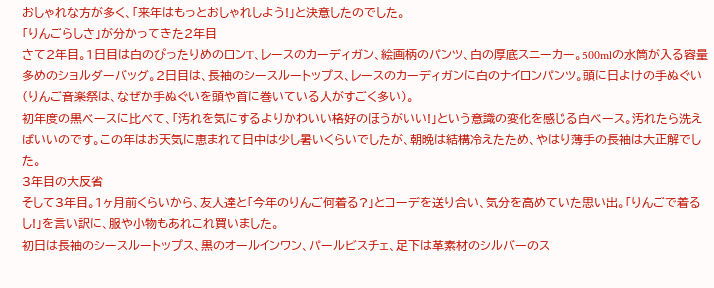おしゃれな方が多く、「来年はもっとおしゃれしよう!」と決意したのでした。
「りんごらしさ」が分かってきた2年目
さて2年目。1日目は白のぴったりめのロンT、レースのカーディガン、絵画柄のパンツ、白の厚底スニーカー。500mlの水筒が入る容量多めのショルダーバッグ。2日目は、長袖のシースルートップス、レースのカーディガンに白のナイロンパンツ。頭に日よけの手ぬぐい(りんご音楽祭は、なぜか手ぬぐいを頭や首に巻いている人がすごく多い)。
初年度の黒ベースに比べて、「汚れを気にするよりかわいい格好のほうがいい!」という意識の変化を感じる白ベース。汚れたら洗えばいいのです。この年はお天気に恵まれて日中は少し暑いくらいでしたが、朝晩は結構冷えたため、やはり薄手の長袖は大正解でした。
3年目の大反省
そして3年目。1ヶ月前くらいから、友人達と「今年のりんご何着る?」とコーデを送り合い、気分を高めていた思い出。「りんごで着るし!」を言い訳に、服や小物もあれこれ買いました。
初日は長袖のシースルートップス、黒のオールインワン、パールビスチェ、足下は革素材のシルバーのス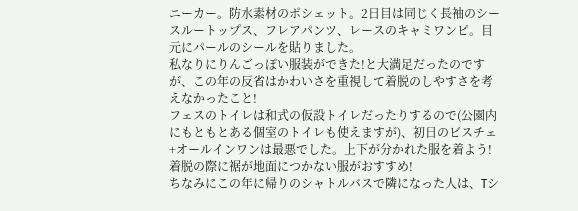ニーカー。防水素材のポシェット。2日目は同じく長袖のシースルートップス、フレアパンツ、レースのキャミワンピ。目元にパールのシールを貼りました。
私なりにりんごっぽい服装ができた!と大満足だったのですが、この年の反省はかわいさを重視して着脱のしやすさを考えなかったこと!
フェスのトイレは和式の仮設トイレだったりするので(公園内にもともとある個室のトイレも使えますが)、初日のビスチェ+オールインワンは最悪でした。上下が分かれた服を着よう!着脱の際に裾が地面につかない服がおすすめ!
ちなみにこの年に帰りのシャトルバスで隣になった人は、Tシ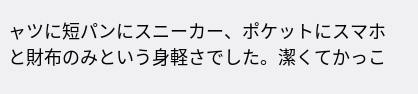ャツに短パンにスニーカー、ポケットにスマホと財布のみという身軽さでした。潔くてかっこ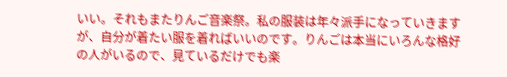いい。それもまたりんご音楽祭。私の服装は年々派手になっていきますが、自分が着たい服を着ればいいのです。りんごは本当にいろんな格好の人がいるので、見ているだけでも楽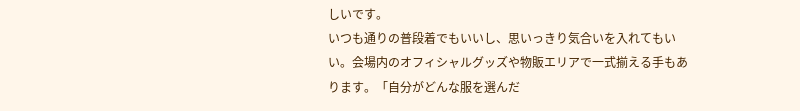しいです。
いつも通りの普段着でもいいし、思いっきり気合いを入れてもいい。会場内のオフィシャルグッズや物販エリアで一式揃える手もあります。「自分がどんな服を選んだ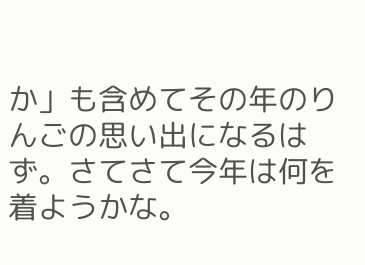か」も含めてその年のりんごの思い出になるはず。さてさて今年は何を着ようかな。